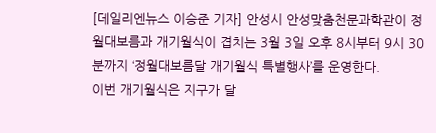[데일리엔뉴스 이승준 기자] 안성시 안성맞춤천문과학관이 정월대보름과 개기월식이 겹치는 3월 3일 오후 8시부터 9시 30분까지 ‘정월대보름달 개기월식 특별행사’를 운영한다.
이번 개기월식은 지구가 달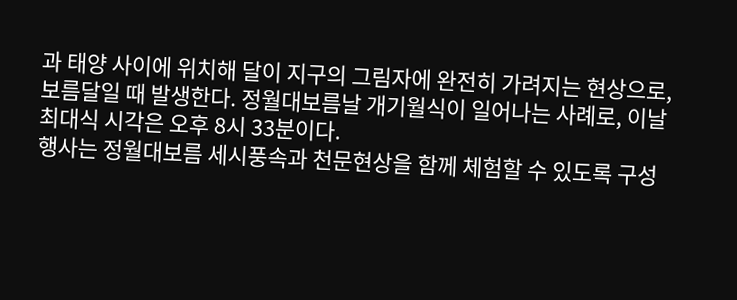과 태양 사이에 위치해 달이 지구의 그림자에 완전히 가려지는 현상으로, 보름달일 때 발생한다. 정월대보름날 개기월식이 일어나는 사례로, 이날 최대식 시각은 오후 8시 33분이다.
행사는 정월대보름 세시풍속과 천문현상을 함께 체험할 수 있도록 구성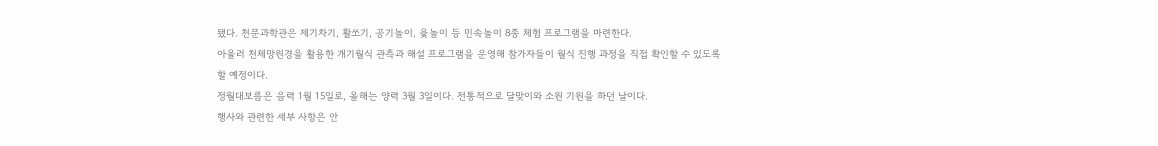됐다. 천문과학관은 제기차기, 활쏘기, 공기놀이, 윷놀이 등 민속놀이 8종 체험 프로그램을 마련한다.
아울러 천체망원경을 활용한 개기월식 관측과 해설 프로그램을 운영해 참가자들이 월식 진행 과정을 직접 확인할 수 있도록 할 예정이다.
정월대보름은 음력 1월 15일로, 올해는 양력 3월 3일이다. 전통적으로 달맞이와 소원 기원을 하던 날이다.
행사와 관련한 세부 사항은 안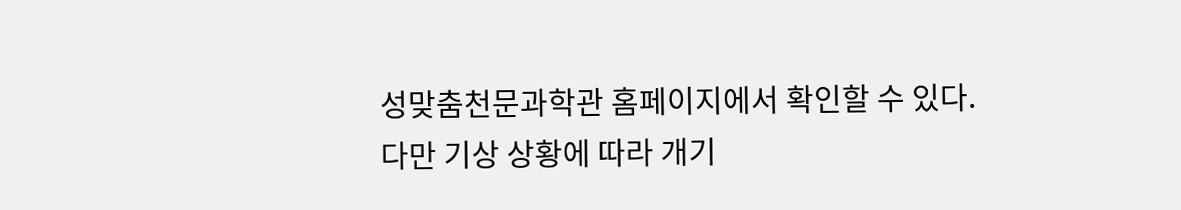성맞춤천문과학관 홈페이지에서 확인할 수 있다.
다만 기상 상황에 따라 개기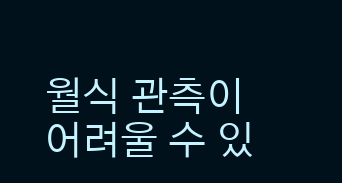월식 관측이 어려울 수 있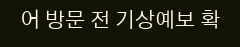어 방문 전 기상예보 확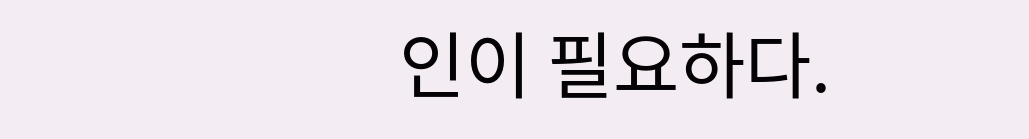인이 필요하다.